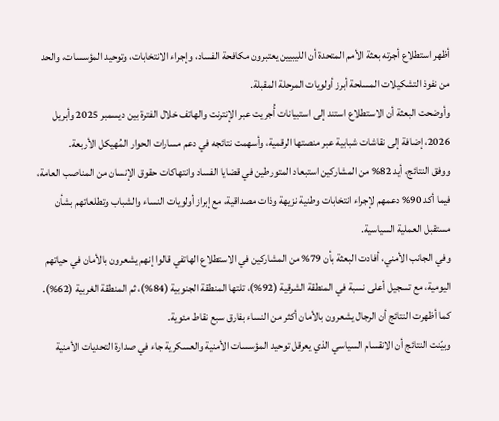أظهر استطلاع أجرته بعثة الأمم المتحدة أن الليبيين يعتبرون مكافحة الفساد، وإجراء الانتخابات، وتوحيد المؤسسات، والحد من نفوذ التشكيلات المسلحة أبرز أولويات المرحلة المقبلة.
وأوضحت البعثة أن الاستطلاع استند إلى استبيانات أُجريت عبر الإنترنت والهاتف خلال الفترة بين ديسمبر 2025 وأبريل 2026، إضافة إلى نقاشات شبابية عبر منصتها الرقمية، وأسهمت نتائجه في دعم مسارات الحوار المُهيكل الأربعة.
ووفق النتائج، أيد 82% من المشاركين استبعاد المتورطين في قضايا الفساد وانتهاكات حقوق الإنسان من المناصب العامة، فيما أكد 90% دعمهم لإجراء انتخابات وطنية نزيهة وذات مصداقية، مع إبراز أولويات النساء والشباب وتطلعاتهم بشأن مستقبل العملية السياسية.
وفي الجانب الأمني، أفادت البعثة بأن 79% من المشاركين في الاستطلاع الهاتفي قالوا إنهم يشعرون بالأمان في حياتهم اليومية، مع تسجيل أعلى نسبة في المنطقة الشرقية (92%)، تلتها المنطقة الجنوبية (84%)، ثم المنطقة الغربية (62%). كما أظهرت النتائج أن الرجال يشعرون بالأمان أكثر من النساء بفارق سبع نقاط مئوية.
وبيّنت النتائج أن الانقسام السياسي الذي يعرقل توحيد المؤسسات الأمنية والعسكرية جاء في صدارة التحديات الأمنية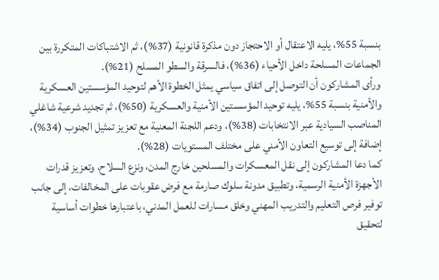بنسبة 55%، يليه الاعتقال أو الاحتجاز دون مذكرة قانونية (37%)، ثم الاشتباكات المتكررة بين الجماعات المسلحة داخل الأحياء (36%)، فالسرقة والسطو المسلح (21%).
ورأى المشاركون أن التوصل إلى اتفاق سياسي يمثل الخطوة الأهم لتوحيد المؤسستين العسكرية والأمنية بنسبة 55%، يليه توحيد المؤسستين الأمنية والعسكرية (50%)، ثم تجديد شرعية شاغلي المناصب السيادية عبر الانتخابات (38%)، ودعم اللجنة المعنية مع تعزيز تمثيل الجنوب (34%)، إضافة إلى توسيع التعاون الأمني على مختلف المستويات (28%).
كما دعا المشاركون إلى نقل المعسكرات والمسلحين خارج المدن، ونزع السلاح، وتعزيز قدرات الأجهزة الأمنية الرسمية، وتطبيق مدونة سلوك صارمة مع فرض عقوبات على المخالفات، إلى جانب توفير فرص التعليم والتدريب المهني وخلق مسارات للعمل المدني، باعتبارها خطوات أساسية لتحقيق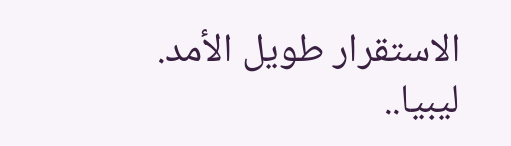الاستقرار طويل الأمد.
ليبيا..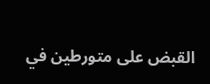القبض على متورطين في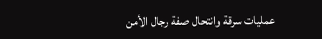عمليات سرقة وانتحال صفة رجال الأمن